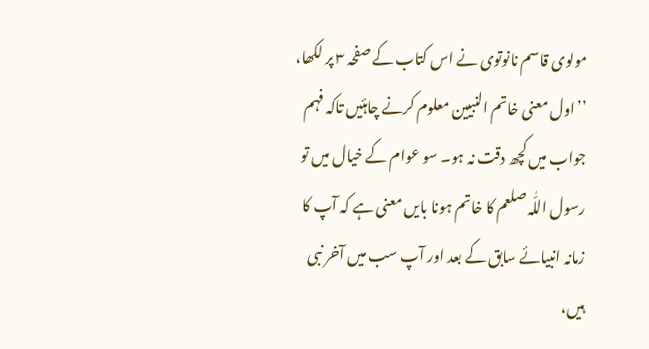مولوی قاسم نانوتوی نے اس کتاب کے صفحہ ۳ پر لکھا،
’’اول معنی خاتم النبیین معلوم کرنے چاہئیں تاکہ فہم جواب میں کچھ دقت نہ ہو۔ سو عوام کے خیال میں تو رسول اللّٰہ صلعم کا خاتم ہونا بایں معنی ہے کہ آپ کا زمانہ انبیائے سابق کے بعد اور آپ سب میں آخر نبی ہیں،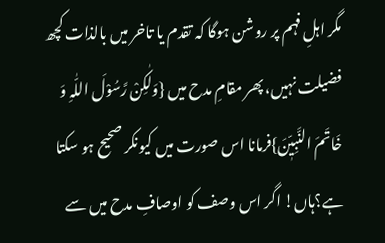مگر اہلِ فہم پر روشن ہوگا کہ تقدم یا تاخر میں بالذات کچھ فضیلت نہیں، پھر مقامِ مدح میں {وَلٰکِنْ رَّسُوْلَ اللّٰہِ وَ خَاتَمَ النَّبِیّٖنَ}فرمانا اس صورت میں کیونکر صحیح ہو سکتا ہے؟ہاں! اگر اس وصف کو اوصافِ مدح میں سے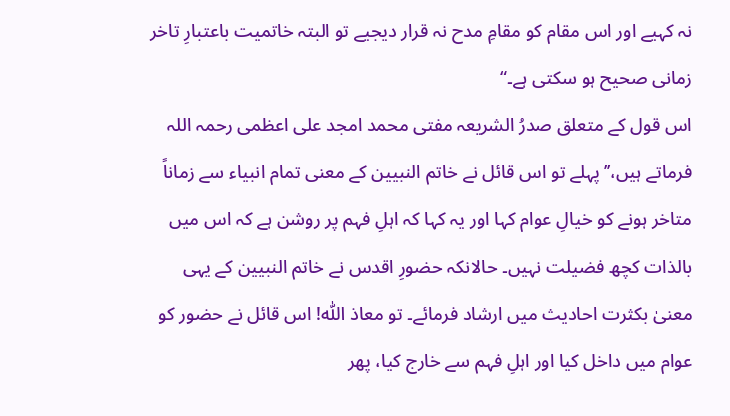نہ کہیے اور اس مقام کو مقامِ مدح نہ قرار دیجیے تو البتہ خاتمیت باعتبارِ تاخر زمانی صحیح ہو سکتی ہے۔“
اس قول کے متعلق صدرُ الشریعہ مفتی محمد امجد علی اعظمی رحمہ اللہ فرماتے ہیں،’’پہلے تو اس قائل نے خاتم النبیین کے معنی تمام انبیاء سے زماناً متاخر ہونے کو خیالِ عوام کہا اور یہ کہا کہ اہلِ فہم پر روشن ہے کہ اس میں بالذات کچھ فضیلت نہیں۔ حالانکہ حضورِ اقدس نے خاتم النبیین کے یہی معنیٰ بکثرت احادیث میں ارشاد فرمائے۔ تو معاذ اللّٰہ! اس قائل نے حضور کو عوام میں داخل کیا اور اہلِ فہم سے خارج کیا، پھر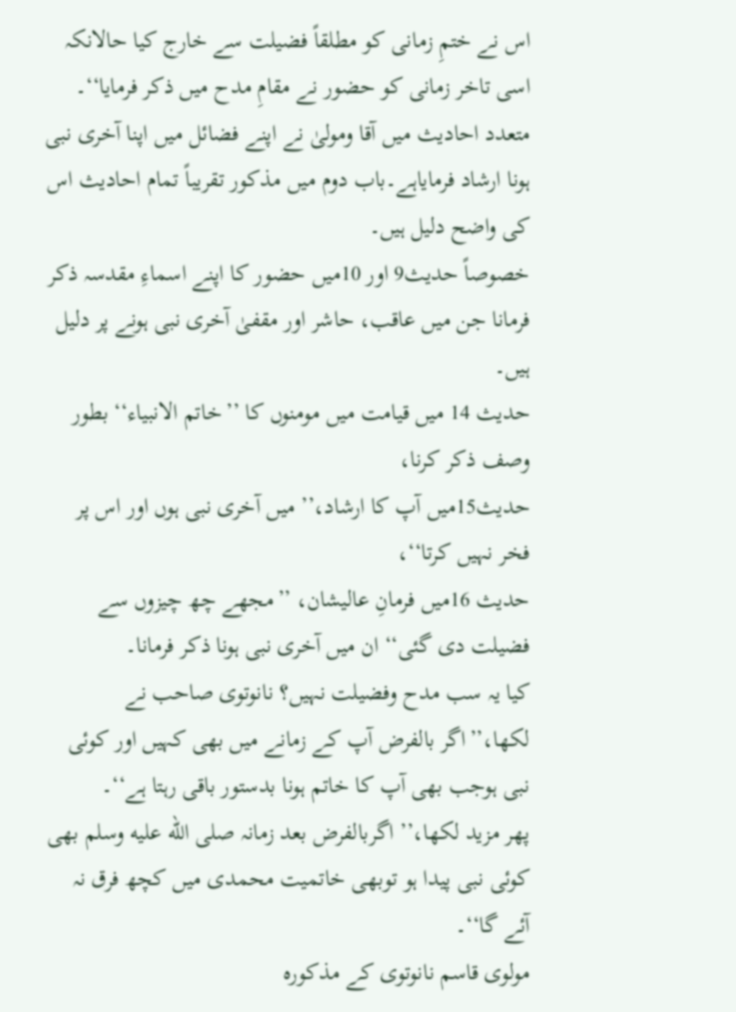اس نے ختمِ زمانی کو مطلقاً فضیلت سے خارج کیا حالانکہ اسی تاخر زمانی کو حضور نے مقامِ مدح میں ذکر فرمایا‘‘۔
متعدد احادیث میں آقا ومولیٰ نے اپنے فضائل میں اپنا آخری نبی ہونا ارشاد فرمایاہے۔باب دوم میں مذکور تقریباً تمام احادیث اس کی واضح دلیل ہیں۔
خصوصاً حدیث9 اور 10میں حضور کا اپنے اسماءِ مقدسہ ذکر فرمانا جن میں عاقب، حاشر اور مقفیٰ آخری نبی ہونے پر دلیل ہیں۔
حدیث 14 میں قیامت میں مومنوں کا ’’خاتم الانبیاء‘‘ بطور وصف ذکر کرنا،
حدیث15میں آپ کا ارشاد،’’ میں آخری نبی ہوں اور اس پر فخر نہیں کرتا‘‘،
حدیث 16میں فرمانِ عالیشان، ’’مجھے چھ چیزوں سے فضیلت دی گئی‘‘ ان میں آخری نبی ہونا ذکر فرمانا۔
کیا یہ سب مدح وفضیلت نہیں؟ نانوتوی صاحب نے لکھا،’’اگر بالفرض آپ کے زمانے میں بھی کہیں اور کوئی نبی ہوجب بھی آپ کا خاتم ہونا بدستور باقی رہتا ہے‘‘۔
پھر مزید لکھا،’’ اگربالفرض بعد زمانہ صلى الله عليه وسلم بھی کوئی نبی پیدا ہو توبھی خاتمیت محمدی میں کچھ فرق نہ آئے گا‘‘۔
مولوی قاسم نانوتوی کے مذکورہ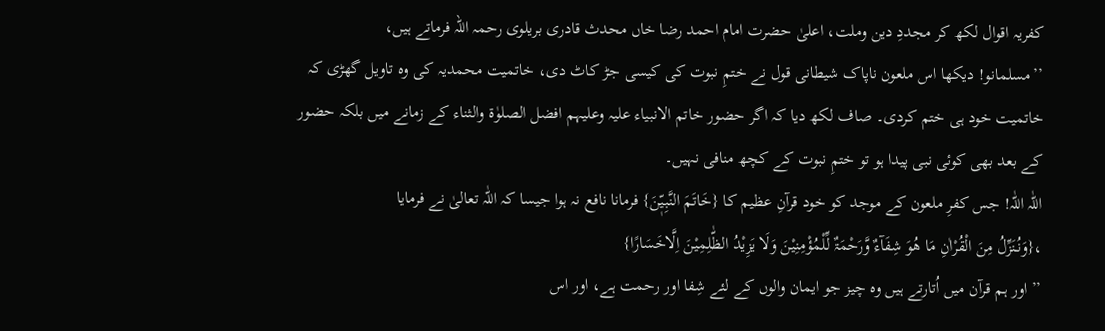کفریہ اقوال لکھ کر مجددِ دین وملت، اعلیٰ حضرت امام احمد رضا خاں محدث قادری بریلوی رحمہ اللہ فرماتے ہیں،
’’مسلمانو! دیکھا اس ملعون ناپاک شیطانی قول نے ختمِ نبوت کی کیسی جڑ کاٹ دی، خاتمیت محمدیہ کی وہ تاویل گھڑی کہ خاتمیت خود ہی ختم کردی۔ صاف لکھ دیا کہ اگر حضور خاتم الانبیاء علیہ وعلیہم افضل الصلوٰۃ والثناء کے زمانے میں بلکہ حضور کے بعد بھی کوئی نبی پیدا ہو تو ختمِ نبوت کے کچھ منافی نہیں۔
اللّٰہ اللّٰہ! جس کفرِ ملعون کے موجد کو خود قرآنِ عظیم کا {خَاتَمَ النَّبِیّٖنَ} فرمانا نافع نہ ہوا جیسا کہ اللّٰہ تعالیٰ نے فرمایا
،{وَنُنَزِّلُ مِنَ الْقُرْاٰنِ مَا ھُوَ شِفَآءٌ وَّرَحْمَۃٌ لِّلْمُؤْمِنِیْنَ وَلَا یَزِیْدُ الظّٰلِمِیْنَ اِلَّاخَسَارًا}
’’اور ہم قرآن میں اُتارتے ہیں وہ چیز جو ایمان والوں کے لئے شِفا اور رحمت ہے، اور اس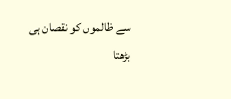سے ظالموں کو نقصان ہی بڑھتا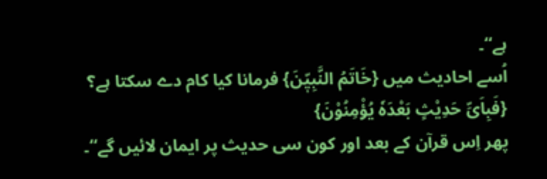ہے‘‘۔
اُسے احادیث میں {خَاتَمُ النَّبِیّٖنَ} فرمانا کیا کام دے سکتا ہے؟
{فَبِاَیِّ حَدِیْثٍ بَعْدَہٗ یُؤْمِنُوْنَ}
پھر اِس قرآن کے بعد اور کون سی حدیث پر ایمان لائیں گے‘‘۔